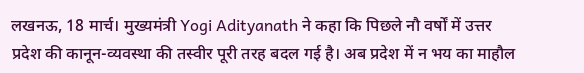लखनऊ, 18 मार्च। मुख्यमंत्री Yogi Adityanath ने कहा कि पिछले नौ वर्षों में उत्तर प्रदेश की कानून-व्यवस्था की तस्वीर पूरी तरह बदल गई है। अब प्रदेश में न भय का माहौल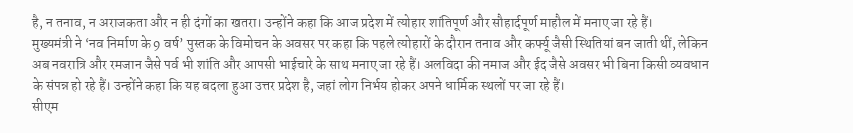है, न तनाव, न अराजकता और न ही दंगों का खतरा। उन्होंने कहा कि आज प्रदेश में त्योहार शांतिपूर्ण और सौहार्दपूर्ण माहौल में मनाए जा रहे हैं।
मुख्यमंत्री ने ‘नव निर्माण के 9 वर्ष’ पुस्तक के विमोचन के अवसर पर कहा कि पहले त्योहारों के दौरान तनाव और कर्फ्यू जैसी स्थितियां बन जाती थीं, लेकिन अब नवरात्रि और रमजान जैसे पर्व भी शांति और आपसी भाईचारे के साथ मनाए जा रहे हैं। अलविदा की नमाज और ईद जैसे अवसर भी बिना किसी व्यवधान के संपन्न हो रहे हैं। उन्होंने कहा कि यह बदला हुआ उत्तर प्रदेश है, जहां लोग निर्भय होकर अपने धार्मिक स्थलों पर जा रहे हैं।
सीएम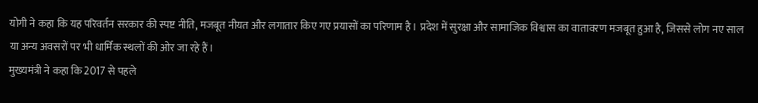योगी ने कहा कि यह परिवर्तन सरकार की स्पष्ट नीति, मजबूत नीयत और लगातार किए गए प्रयासों का परिणाम है। प्रदेश में सुरक्षा और सामाजिक विश्वास का वातावरण मजबूत हुआ है, जिससे लोग नए साल या अन्य अवसरों पर भी धार्मिक स्थलों की ओर जा रहे हैं।
मुख्यमंत्री ने कहा कि 2017 से पहले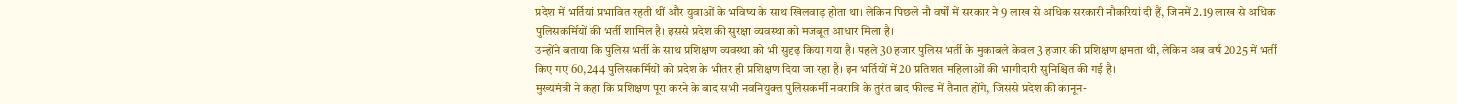प्रदेश में भर्तियां प्रभावित रहती थीं और युवाओं के भविष्य के साथ खिलवाड़ होता था। लेकिन पिछले नौ वर्षों में सरकार ने 9 लाख से अधिक सरकारी नौकरियां दी हैं, जिनमें 2.19 लाख से अधिक पुलिसकर्मियों की भर्ती शामिल है। इससे प्रदेश की सुरक्षा व्यवस्था को मजबूत आधार मिला है।
उन्होंने बताया कि पुलिस भर्ती के साथ प्रशिक्षण व्यवस्था को भी सुदृढ़ किया गया है। पहले 30 हजार पुलिस भर्ती के मुकाबले केवल 3 हजार की प्रशिक्षण क्षमता थी, लेकिन अब वर्ष 2025 में भर्ती किए गए 60,244 पुलिसकर्मियों को प्रदेश के भीतर ही प्रशिक्षण दिया जा रहा है। इन भर्तियों में 20 प्रतिशत महिलाओं की भागीदारी सुनिश्चित की गई है।
मुख्यमंत्री ने कहा कि प्रशिक्षण पूरा करने के बाद सभी नवनियुक्त पुलिसकर्मी नवरात्रि के तुरंत बाद फील्ड में तैनात होंगे, जिससे प्रदेश की कानून-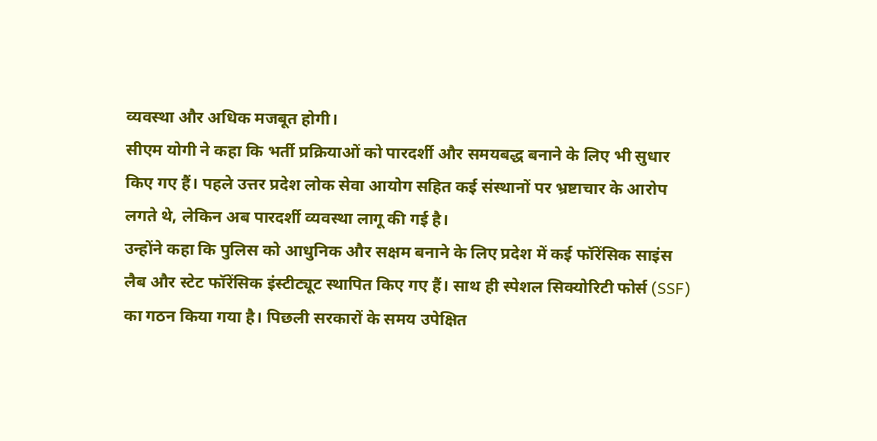व्यवस्था और अधिक मजबूत होगी।
सीएम योगी ने कहा कि भर्ती प्रक्रियाओं को पारदर्शी और समयबद्ध बनाने के लिए भी सुधार किए गए हैं। पहले उत्तर प्रदेश लोक सेवा आयोग सहित कई संस्थानों पर भ्रष्टाचार के आरोप लगते थे, लेकिन अब पारदर्शी व्यवस्था लागू की गई है।
उन्होंने कहा कि पुलिस को आधुनिक और सक्षम बनाने के लिए प्रदेश में कई फॉरेंसिक साइंस लैब और स्टेट फॉरेंसिक इंस्टीट्यूट स्थापित किए गए हैं। साथ ही स्पेशल सिक्योरिटी फोर्स (SSF) का गठन किया गया है। पिछली सरकारों के समय उपेक्षित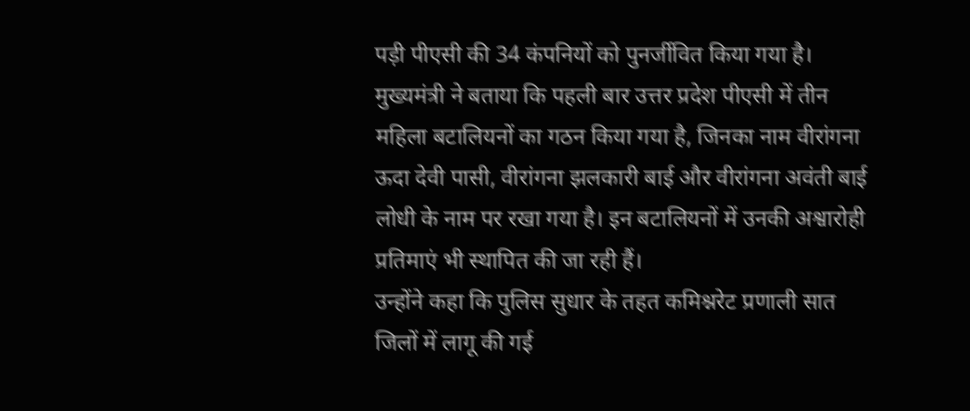पड़ी पीएसी की 34 कंपनियों को पुनर्जीवित किया गया है।
मुख्यमंत्री ने बताया कि पहली बार उत्तर प्रदेश पीएसी में तीन महिला बटालियनों का गठन किया गया है, जिनका नाम वीरांगना ऊदा देवी पासी, वीरांगना झलकारी बाई और वीरांगना अवंती बाई लोधी के नाम पर रखा गया है। इन बटालियनों में उनकी अश्वारोही प्रतिमाएं भी स्थापित की जा रही हैं।
उन्होंने कहा कि पुलिस सुधार के तहत कमिश्नरेट प्रणाली सात जिलों में लागू की गई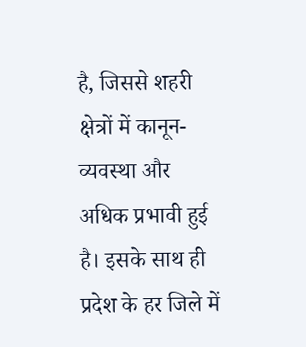है, जिससे शहरी क्षेत्रों में कानून-व्यवस्था और अधिक प्रभावी हुई है। इसके साथ ही प्रदेश के हर जिले में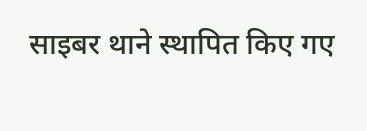साइबर थाने स्थापित किए गए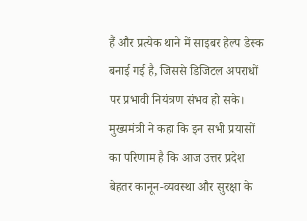हैं और प्रत्येक थाने में साइबर हेल्प डेस्क बनाई गई है, जिससे डिजिटल अपराधों पर प्रभावी नियंत्रण संभव हो सके।
मुख्यमंत्री ने कहा कि इन सभी प्रयासों का परिणाम है कि आज उत्तर प्रदेश बेहतर कानून-व्यवस्था और सुरक्षा के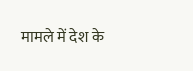मामले में देश के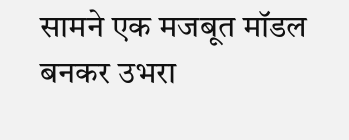सामने एक मजबूत मॉडल बनकर उभरा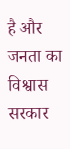है और जनता का विश्वास सरकार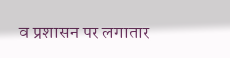व प्रशासन पर लगातार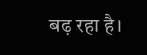बढ़ रहा है।